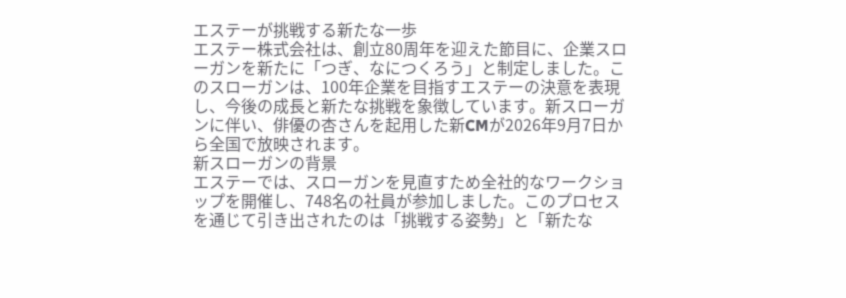エステーが挑戦する新たな一歩
エステー株式会社は、創立80周年を迎えた節目に、企業スローガンを新たに「つぎ、なにつくろう」と制定しました。このスローガンは、100年企業を目指すエステーの決意を表現し、今後の成長と新たな挑戦を象徴しています。新スローガンに伴い、俳優の杏さんを起用した新CMが2026年9月7日から全国で放映されます。
新スローガンの背景
エステーでは、スローガンを見直すため全社的なワークショップを開催し、748名の社員が参加しました。このプロセスを通じて引き出されたのは「挑戦する姿勢」と「新たな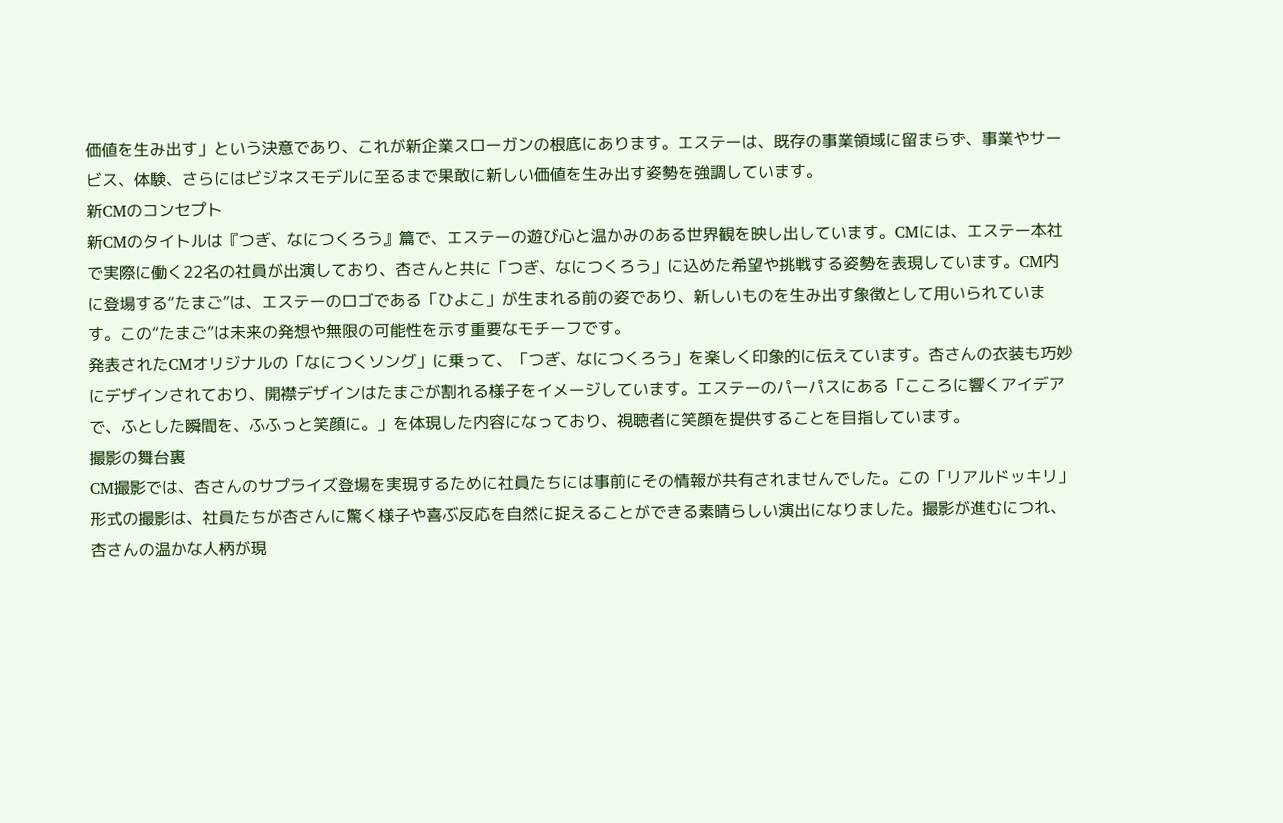価値を生み出す」という決意であり、これが新企業スローガンの根底にあります。エステーは、既存の事業領域に留まらず、事業やサービス、体験、さらにはビジネスモデルに至るまで果敢に新しい価値を生み出す姿勢を強調しています。
新CMのコンセプト
新CMのタイトルは『つぎ、なにつくろう』篇で、エステーの遊び心と温かみのある世界観を映し出しています。CMには、エステー本社で実際に働く22名の社員が出演しており、杏さんと共に「つぎ、なにつくろう」に込めた希望や挑戦する姿勢を表現しています。CM内に登場する“たまご”は、エステーのロゴである「ひよこ」が生まれる前の姿であり、新しいものを生み出す象徴として用いられています。この“たまご”は未来の発想や無限の可能性を示す重要なモチーフです。
発表されたCMオリジナルの「なにつくソング」に乗って、「つぎ、なにつくろう」を楽しく印象的に伝えています。杏さんの衣装も巧妙にデザインされており、開襟デザインはたまごが割れる様子をイメージしています。エステーのパーパスにある「こころに響くアイデアで、ふとした瞬間を、ふふっと笑顔に。」を体現した内容になっており、視聴者に笑顔を提供することを目指しています。
撮影の舞台裏
CM撮影では、杏さんのサプライズ登場を実現するために社員たちには事前にその情報が共有されませんでした。この「リアルドッキリ」形式の撮影は、社員たちが杏さんに驚く様子や喜ぶ反応を自然に捉えることができる素晴らしい演出になりました。撮影が進むにつれ、杏さんの温かな人柄が現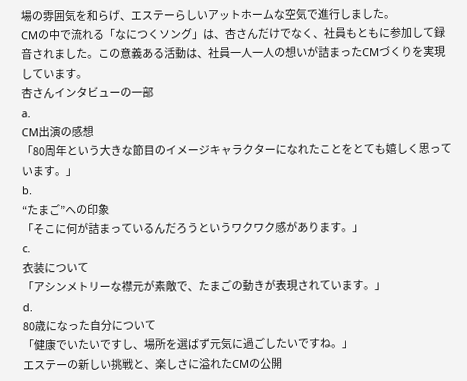場の雰囲気を和らげ、エステーらしいアットホームな空気で進行しました。
CMの中で流れる「なにつくソング」は、杏さんだけでなく、社員もともに参加して録音されました。この意義ある活動は、社員一人一人の想いが詰まったCMづくりを実現しています。
杏さんインタビューの一部
a.
CM出演の感想
「80周年という大きな節目のイメージキャラクターになれたことをとても嬉しく思っています。」
b.
“たまご”への印象
「そこに何が詰まっているんだろうというワクワク感があります。」
c.
衣装について
「アシンメトリーな襟元が素敵で、たまごの動きが表現されています。」
d.
80歳になった自分について
「健康でいたいですし、場所を選ばず元気に過ごしたいですね。」
エステーの新しい挑戦と、楽しさに溢れたCMの公開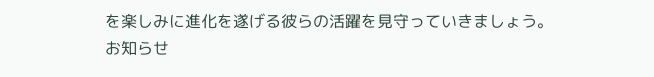を楽しみに進化を遂げる彼らの活躍を見守っていきましょう。
お知らせ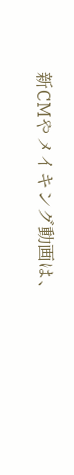新CMやメイキング動画は、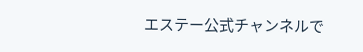エステー公式チャンネルで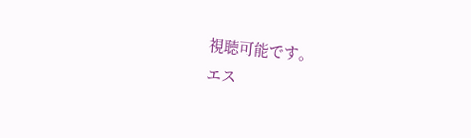視聴可能です。
エス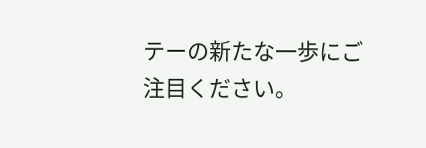テーの新たな一歩にご注目ください。